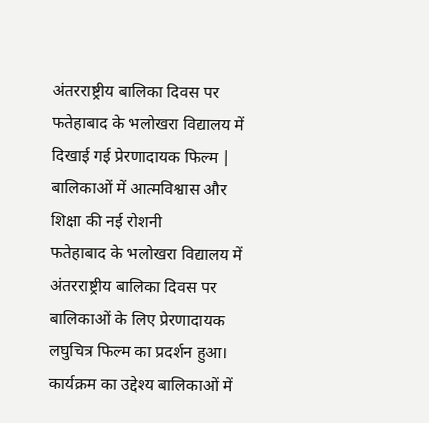अंतरराष्ट्रीय बालिका दिवस पर फतेहाबाद के भलोखरा विद्यालय में दिखाई गई प्रेरणादायक फिल्म | बालिकाओं में आत्मविश्वास और शिक्षा की नई रोशनी
फतेहाबाद के भलोखरा विद्यालय में अंतरराष्ट्रीय बालिका दिवस पर बालिकाओं के लिए प्रेरणादायक लघुचित्र फिल्म का प्रदर्शन हुआ। कार्यक्रम का उद्देश्य बालिकाओं में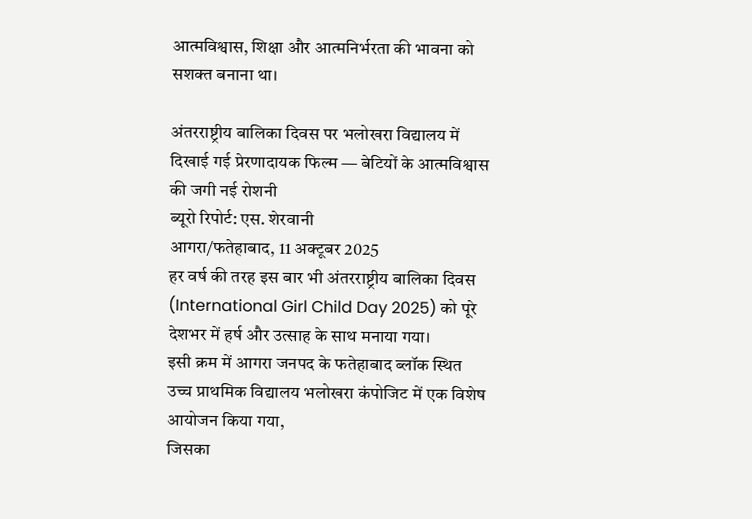आत्मविश्वास, शिक्षा और आत्मनिर्भरता की भावना को सशक्त बनाना था।

अंतरराष्ट्रीय बालिका दिवस पर भलोखरा विद्यालय में दिखाई गई प्रेरणादायक फिल्म — बेटियों के आत्मविश्वास की जगी नई रोशनी
ब्यूरो रिपोर्ट: एस. शेरवानी
आगरा/फतेहाबाद, 11 अक्टूबर 2025
हर वर्ष की तरह इस बार भी अंतरराष्ट्रीय बालिका दिवस (International Girl Child Day 2025) को पूरे देशभर में हर्ष और उत्साह के साथ मनाया गया।
इसी क्रम में आगरा जनपद के फतेहाबाद ब्लॉक स्थित उच्च प्राथमिक विद्यालय भलोखरा कंपोजिट में एक विशेष आयोजन किया गया,
जिसका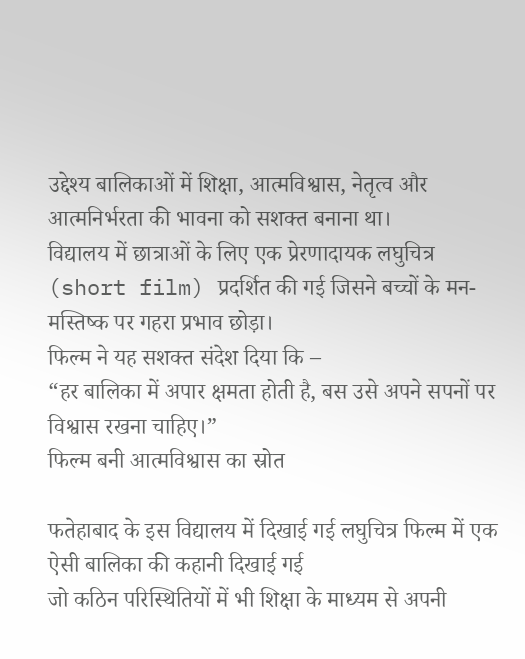उद्देश्य बालिकाओं में शिक्षा, आत्मविश्वास, नेतृत्व और आत्मनिर्भरता की भावना को सशक्त बनाना था।
विद्यालय में छात्राओं के लिए एक प्रेरणादायक लघुचित्र (short film) प्रदर्शित की गई जिसने बच्चों के मन-मस्तिष्क पर गहरा प्रभाव छोड़ा।
फिल्म ने यह सशक्त संदेश दिया कि –
“हर बालिका में अपार क्षमता होती है, बस उसे अपने सपनों पर विश्वास रखना चाहिए।”
फिल्म बनी आत्मविश्वास का स्रोत

फतेहाबाद के इस विद्यालय में दिखाई गई लघुचित्र फिल्म में एक ऐसी बालिका की कहानी दिखाई गई
जो कठिन परिस्थितियों में भी शिक्षा के माध्यम से अपनी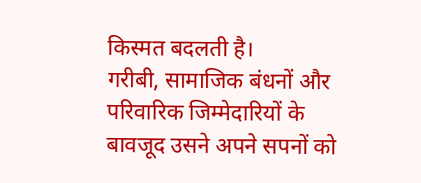किस्मत बदलती है।
गरीबी, सामाजिक बंधनों और परिवारिक जिम्मेदारियों के बावजूद उसने अपने सपनों को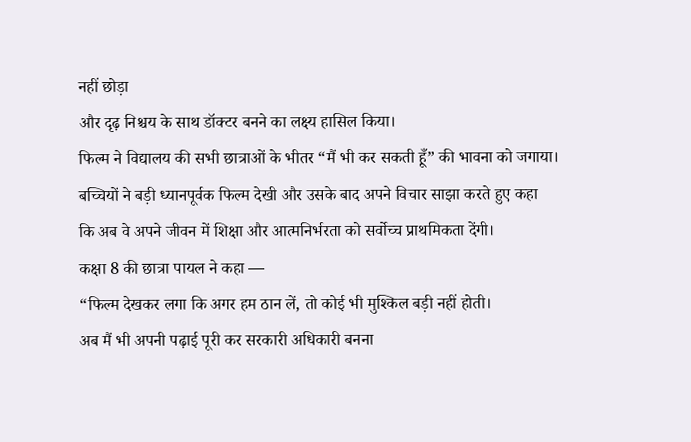नहीं छोड़ा
और दृढ़ निश्चय के साथ डॉक्टर बनने का लक्ष्य हासिल किया।
फिल्म ने विद्यालय की सभी छात्राओं के भीतर “मैं भी कर सकती हूँ” की भावना को जगाया।
बच्चियों ने बड़ी ध्यानपूर्वक फिल्म देखी और उसके बाद अपने विचार साझा करते हुए कहा
कि अब वे अपने जीवन में शिक्षा और आत्मनिर्भरता को सर्वोच्च प्राथमिकता देंगी।
कक्षा 8 की छात्रा पायल ने कहा —
“फिल्म देखकर लगा कि अगर हम ठान लें, तो कोई भी मुश्किल बड़ी नहीं होती।
अब मैं भी अपनी पढ़ाई पूरी कर सरकारी अधिकारी बनना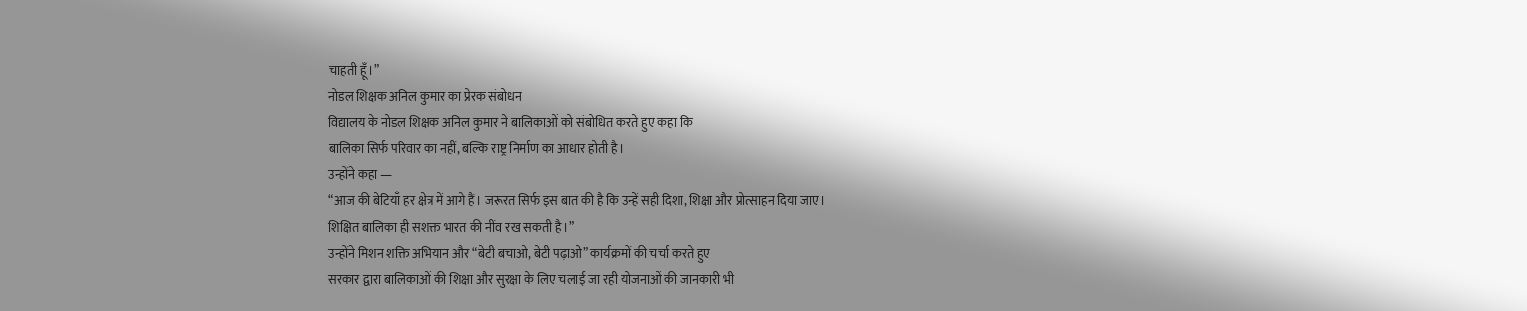चाहती हूँ।”
नोडल शिक्षक अनिल कुमार का प्रेरक संबोधन
विद्यालय के नोडल शिक्षक अनिल कुमार ने बालिकाओं को संबोधित करते हुए कहा कि
बालिका सिर्फ परिवार का नहीं, बल्कि राष्ट्र निर्माण का आधार होती है।
उन्होंने कहा —
“आज की बेटियाँ हर क्षेत्र में आगे हैं। जरूरत सिर्फ इस बात की है कि उन्हें सही दिशा, शिक्षा और प्रोत्साहन दिया जाए।
शिक्षित बालिका ही सशक्त भारत की नींव रख सकती है।”
उन्होंने मिशन शक्ति अभियान और “बेटी बचाओ, बेटी पढ़ाओ” कार्यक्रमों की चर्चा करते हुए
सरकार द्वारा बालिकाओं की शिक्षा और सुरक्षा के लिए चलाई जा रही योजनाओं की जानकारी भी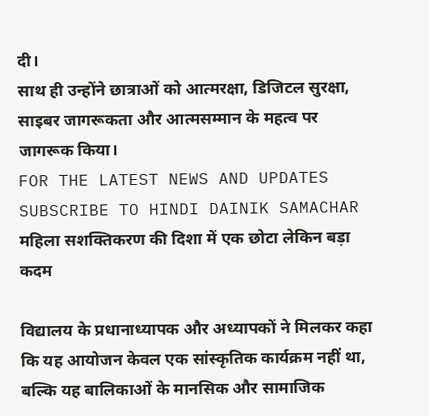दी।
साथ ही उन्होंने छात्राओं को आत्मरक्षा, डिजिटल सुरक्षा, साइबर जागरूकता और आत्मसम्मान के महत्व पर जागरूक किया।
FOR THE LATEST NEWS AND UPDATES SUBSCRIBE TO HINDI DAINIK SAMACHAR
महिला सशक्तिकरण की दिशा में एक छोटा लेकिन बड़ा कदम

विद्यालय के प्रधानाध्यापक और अध्यापकों ने मिलकर कहा कि यह आयोजन केवल एक सांस्कृतिक कार्यक्रम नहीं था,
बल्कि यह बालिकाओं के मानसिक और सामाजिक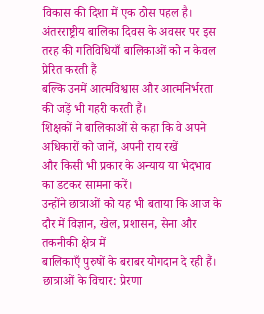विकास की दिशा में एक ठोस पहल है।
अंतरराष्ट्रीय बालिका दिवस के अवसर पर इस तरह की गतिविधियाँ बालिकाओं को न केवल प्रेरित करती हैं
बल्कि उनमें आत्मविश्वास और आत्मनिर्भरता की जड़ें भी गहरी करती हैं।
शिक्षकों ने बालिकाओं से कहा कि वे अपने अधिकारों को जानें, अपनी राय रखें
और किसी भी प्रकार के अन्याय या भेदभाव का डटकर सामना करें।
उन्होंने छात्राओं को यह भी बताया कि आज के दौर में विज्ञान, खेल, प्रशासन, सेना और तकनीकी क्षेत्र में
बालिकाएँ पुरुषों के बराबर योगदान दे रही हैं।
छात्राओं के विचार: प्रेरणा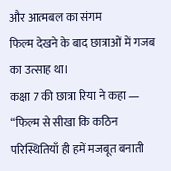और आत्मबल का संगम
फिल्म देखने के बाद छात्राओं में गजब का उत्साह था।
कक्षा 7 की छात्रा रिया ने कहा —
“फिल्म से सीखा कि कठिन परिस्थितियाँ ही हमें मजबूत बनाती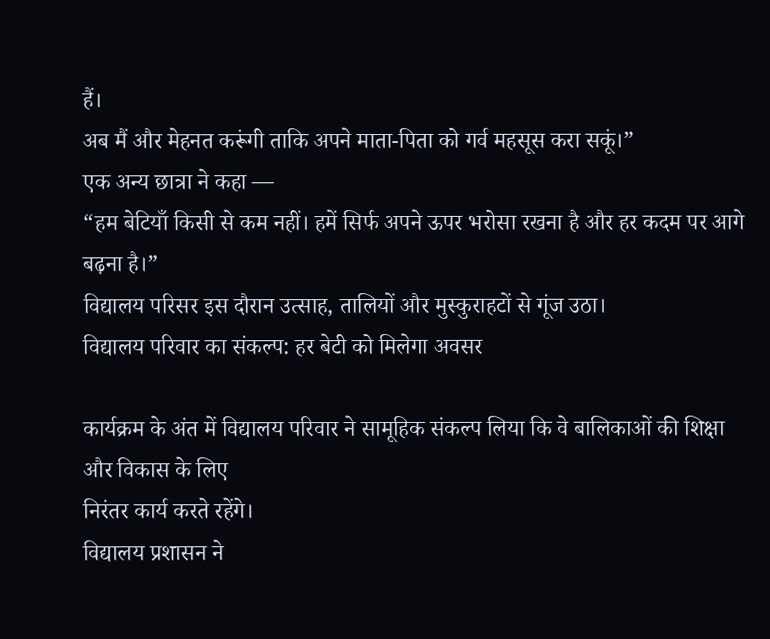हैं।
अब मैं और मेहनत करूंगी ताकि अपने माता-पिता को गर्व महसूस करा सकूं।”
एक अन्य छात्रा ने कहा —
“हम बेटियाँ किसी से कम नहीं। हमें सिर्फ अपने ऊपर भरोसा रखना है और हर कदम पर आगे बढ़ना है।”
विद्यालय परिसर इस दौरान उत्साह, तालियों और मुस्कुराहटों से गूंज उठा।
विद्यालय परिवार का संकल्प: हर बेटी को मिलेगा अवसर

कार्यक्रम के अंत में विद्यालय परिवार ने सामूहिक संकल्प लिया कि वे बालिकाओं की शिक्षा और विकास के लिए
निरंतर कार्य करते रहेंगे।
विद्यालय प्रशासन ने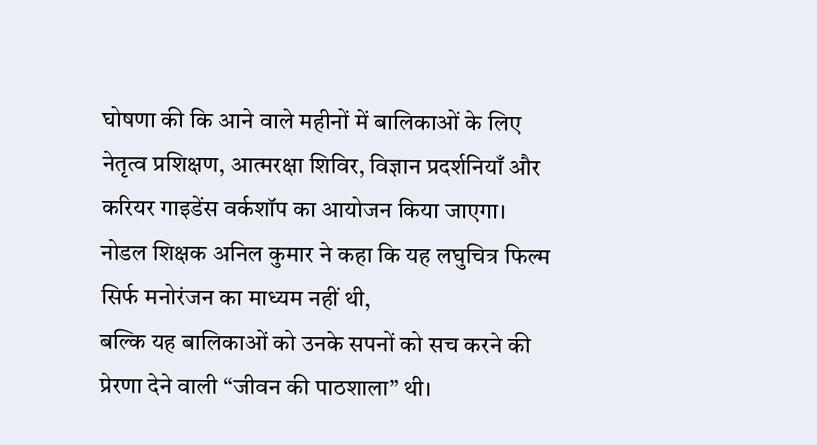घोषणा की कि आने वाले महीनों में बालिकाओं के लिए नेतृत्व प्रशिक्षण, आत्मरक्षा शिविर, विज्ञान प्रदर्शनियाँ और करियर गाइडेंस वर्कशॉप का आयोजन किया जाएगा।
नोडल शिक्षक अनिल कुमार ने कहा कि यह लघुचित्र फिल्म सिर्फ मनोरंजन का माध्यम नहीं थी,
बल्कि यह बालिकाओं को उनके सपनों को सच करने की प्रेरणा देने वाली “जीवन की पाठशाला” थी।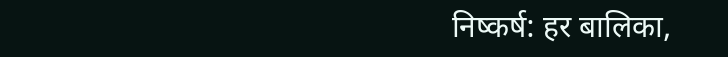निष्कर्ष: हर बालिका,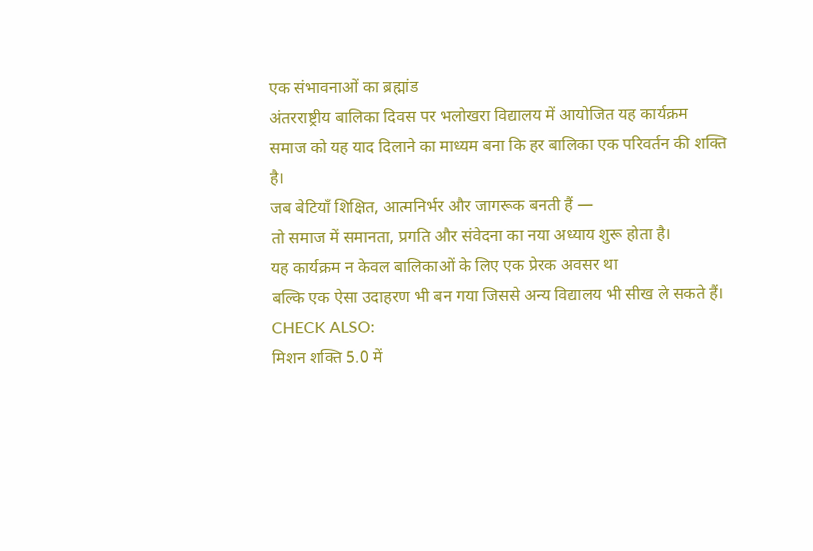एक संभावनाओं का ब्रह्मांड
अंतरराष्ट्रीय बालिका दिवस पर भलोखरा विद्यालय में आयोजित यह कार्यक्रम
समाज को यह याद दिलाने का माध्यम बना कि हर बालिका एक परिवर्तन की शक्ति है।
जब बेटियाँ शिक्षित, आत्मनिर्भर और जागरूक बनती हैं —
तो समाज में समानता, प्रगति और संवेदना का नया अध्याय शुरू होता है।
यह कार्यक्रम न केवल बालिकाओं के लिए एक प्रेरक अवसर था
बल्कि एक ऐसा उदाहरण भी बन गया जिससे अन्य विद्यालय भी सीख ले सकते हैं।
CHECK ALSO:
मिशन शक्ति 5.0 में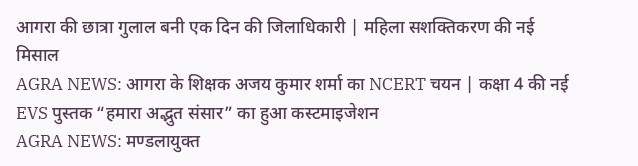आगरा की छात्रा गुलाल बनी एक दिन की जिलाधिकारी | महिला सशक्तिकरण की नई मिसाल
AGRA NEWS: आगरा के शिक्षक अजय कुमार शर्मा का NCERT चयन | कक्षा 4 की नई EVS पुस्तक “हमारा अद्भुत संसार” का हुआ कस्टमाइजेशन
AGRA NEWS: मण्डलायुक्त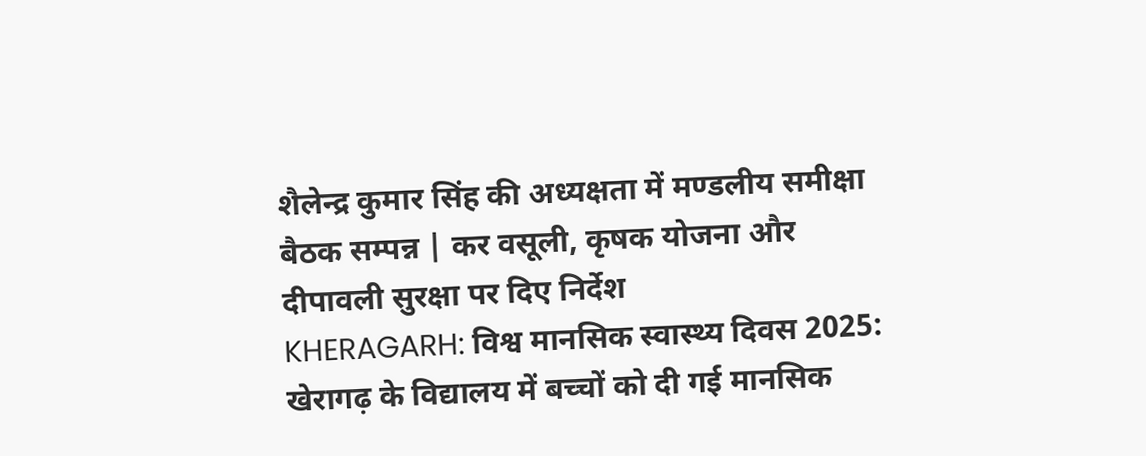शैलेन्द्र कुमार सिंह की अध्यक्षता में मण्डलीय समीक्षा बैठक सम्पन्न | कर वसूली, कृषक योजना और दीपावली सुरक्षा पर दिए निर्देश
KHERAGARH: विश्व मानसिक स्वास्थ्य दिवस 2025: खेरागढ़ के विद्यालय में बच्चों को दी गई मानसिक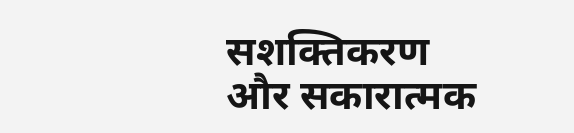सशक्तिकरण और सकारात्मक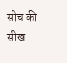सोच की सीख